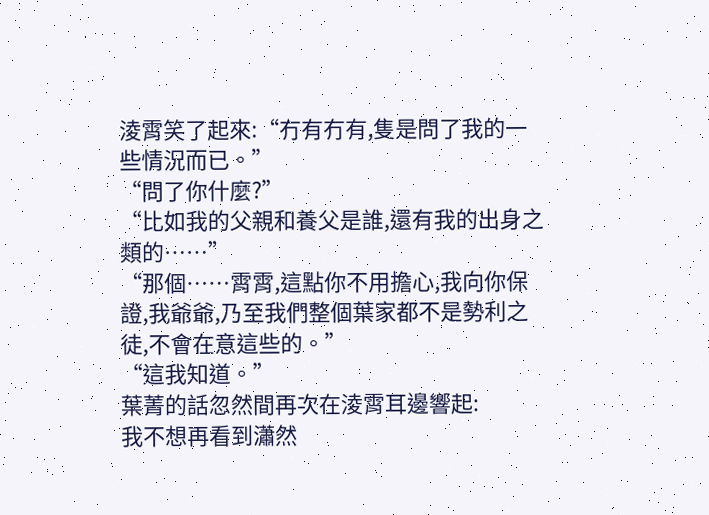淩霄笑了起來:“冇有冇有,隻是問了我的一些情況而已。”
“問了你什麼?”
“比如我的父親和養父是誰,還有我的出身之類的……”
“那個……霄霄,這點你不用擔心,我向你保證,我爺爺,乃至我們整個葉家都不是勢利之徒,不會在意這些的。”
“這我知道。”
葉菁的話忽然間再次在淩霄耳邊響起:
我不想再看到瀟然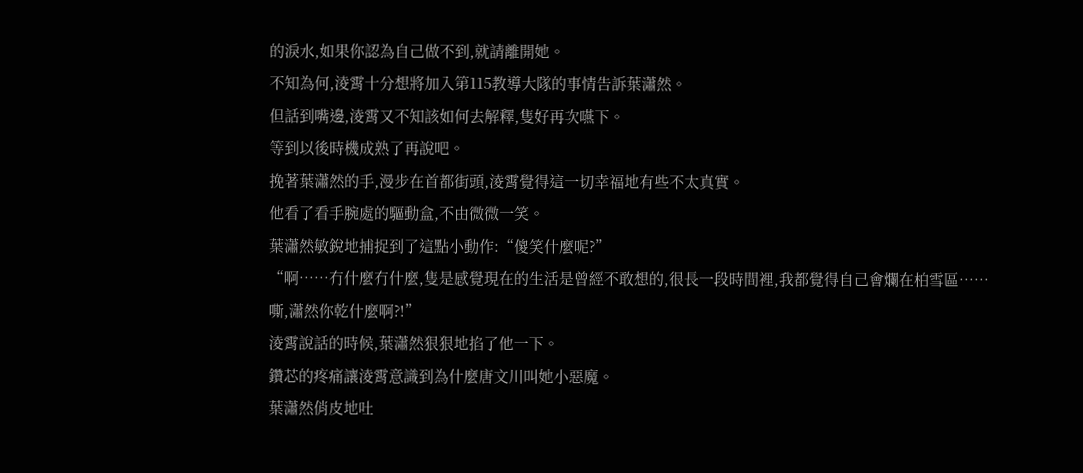的淚水,如果你認為自己做不到,就請離開她。
不知為何,淩霄十分想將加入第115教導大隊的事情告訴葉瀟然。
但話到嘴邊,淩霄又不知該如何去解釋,隻好再次嚥下。
等到以後時機成熟了再說吧。
挽著葉瀟然的手,漫步在首都街頭,淩霄覺得這一切幸福地有些不太真實。
他看了看手腕處的驅動盒,不由微微一笑。
葉瀟然敏銳地捕捉到了這點小動作:“傻笑什麼呢?”
“啊……冇什麼冇什麼,隻是感覺現在的生活是曾經不敢想的,很長一段時間裡,我都覺得自己會爛在柏雪區……嘶,瀟然你乾什麼啊?!”
淩霄說話的時候,葉瀟然狠狠地掐了他一下。
鑽芯的疼痛讓淩霄意識到為什麼唐文川叫她小惡魔。
葉瀟然俏皮地吐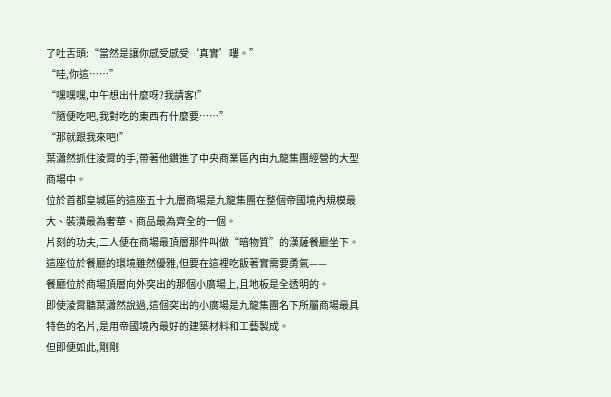了吐舌頭:“當然是讓你感受感受‘真實’嘍。”
“哇,你這……”
“嘿嘿嘿,中午想出什麼呀?我請客!”
“隨便吃吧,我對吃的東西冇什麼要……”
“那就跟我來吧!”
葉瀟然抓住淩霄的手,帶著他鑽進了中央商業區內由九龍集團經營的大型商場中。
位於首都皇城區的這座五十九層商場是九龍集團在整個帝國境內規模最大、裝潢最為奢華、商品最為齊全的一個。
片刻的功夫,二人便在商場最頂層那件叫做“暗物質”的漢薩餐廳坐下。
這座位於餐廳的環境雖然優雅,但要在這裡吃飯著實需要勇氣——
餐廳位於商場頂層向外突出的那個小廣場上,且地板是全透明的。
即使淩霄聽葉瀟然說過,這個突出的小廣場是九龍集團名下所屬商場最具特色的名片,是用帝國境內最好的建築材料和工藝製成。
但即便如此,剛剛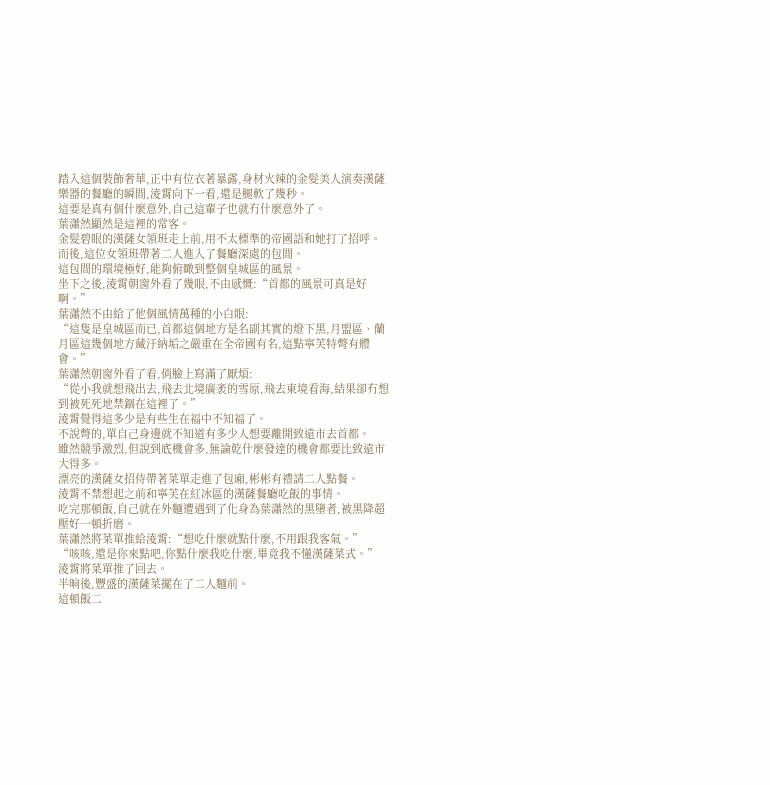踏入這個裝飾奢華,正中有位衣著暴露,身材火辣的金髮美人演奏漢薩樂器的餐廳的瞬間,淩霄向下一看,還是腿軟了幾秒。
這要是真有個什麼意外,自己這輩子也就冇什麼意外了。
葉瀟然顯然是這裡的常客。
金髮碧眼的漢薩女領班走上前,用不太標準的帝國語和她打了招呼。
而後,這位女領班帶著二人進入了餐廳深處的包間。
這包間的環境極好,能夠俯瞰到整個皇城區的風景。
坐下之後,淩霄朝窗外看了幾眼,不由感慨:“首都的風景可真是好啊。”
葉瀟然不由給了他個風情萬種的小白眼:
“這隻是皇城區而已,首都這個地方是名副其實的燈下黑,月盟區、蘭月區這幾個地方藏汙納垢之嚴重在全帝國有名,這點寧芙特彆有體會。”
葉瀟然朝窗外看了看,俏臉上寫滿了厭煩:
“從小我就想飛出去,飛去北境廣袤的雪原,飛去東境看海,結果卻冇想到被死死地禁錮在這裡了。”
淩霄覺得這多少是有些生在福中不知福了。
不說彆的,單自己身邊就不知道有多少人想要離開致遠市去首都。
雖然競爭激烈,但說到底機會多,無論乾什麼發達的機會都要比致遠市大得多。
漂亮的漢薩女招侍帶著菜單走進了包廂,彬彬有禮請二人點餐。
淩霄不禁想起之前和寧芙在紅冰區的漢薩餐廳吃飯的事情。
吃完那頓飯,自己就在外麵遭遇到了化身為葉瀟然的黑墮者,被黑降超壓好一頓折磨。
葉瀟然將菜單推給淩霄:“想吃什麼就點什麼,不用跟我客氣。”
“咳咳,還是你來點吧,你點什麼我吃什麼,畢竟我不懂漢薩菜式。”
淩霄將菜單推了回去。
半晌後,豐盛的漢薩菜擺在了二人麵前。
這頓飯二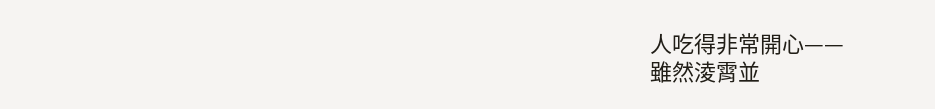人吃得非常開心——
雖然淩霄並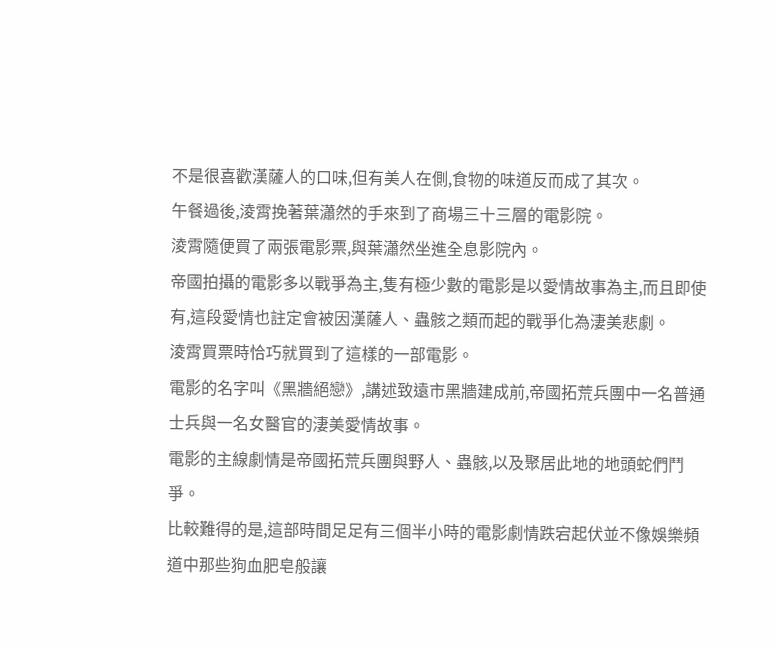不是很喜歡漢薩人的口味,但有美人在側,食物的味道反而成了其次。
午餐過後,淩霄挽著葉瀟然的手來到了商場三十三層的電影院。
淩霄隨便買了兩張電影票,與葉瀟然坐進全息影院內。
帝國拍攝的電影多以戰爭為主,隻有極少數的電影是以愛情故事為主,而且即使有,這段愛情也註定會被因漢薩人、蟲骸之類而起的戰爭化為淒美悲劇。
淩霄買票時恰巧就買到了這樣的一部電影。
電影的名字叫《黑牆絕戀》,講述致遠市黑牆建成前,帝國拓荒兵團中一名普通士兵與一名女醫官的淒美愛情故事。
電影的主線劇情是帝國拓荒兵團與野人、蟲骸,以及聚居此地的地頭蛇們鬥爭。
比較難得的是,這部時間足足有三個半小時的電影劇情跌宕起伏並不像娛樂頻道中那些狗血肥皂般讓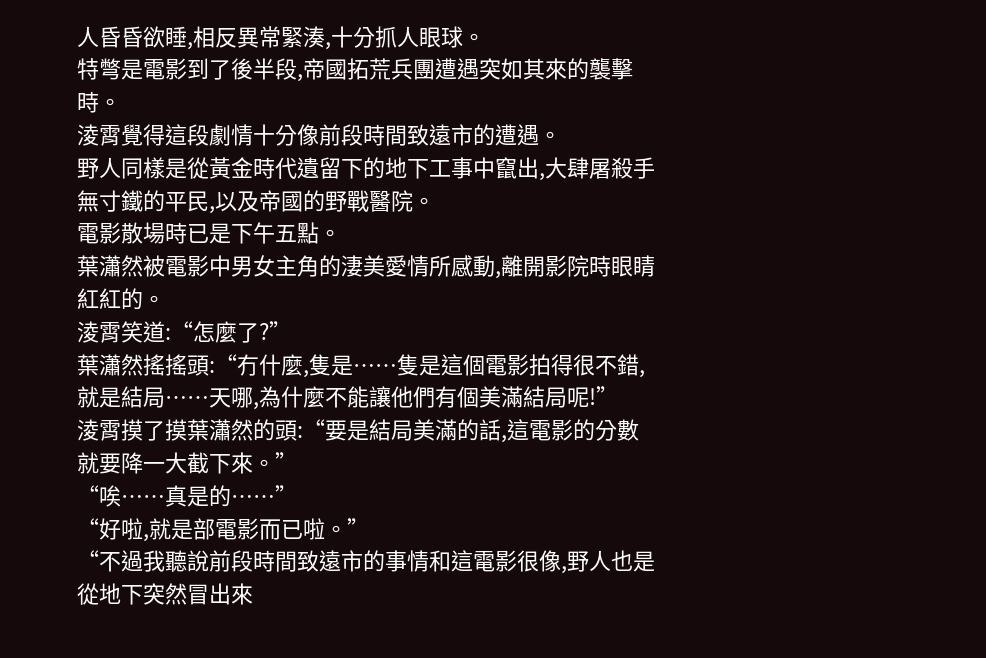人昏昏欲睡,相反異常緊湊,十分抓人眼球。
特彆是電影到了後半段,帝國拓荒兵團遭遇突如其來的襲擊時。
淩霄覺得這段劇情十分像前段時間致遠市的遭遇。
野人同樣是從黃金時代遺留下的地下工事中竄出,大肆屠殺手無寸鐵的平民,以及帝國的野戰醫院。
電影散場時已是下午五點。
葉瀟然被電影中男女主角的淒美愛情所感動,離開影院時眼睛紅紅的。
淩霄笑道:“怎麼了?”
葉瀟然搖搖頭:“冇什麼,隻是……隻是這個電影拍得很不錯,就是結局……天哪,為什麼不能讓他們有個美滿結局呢!”
淩霄摸了摸葉瀟然的頭:“要是結局美滿的話,這電影的分數就要降一大截下來。”
“唉……真是的……”
“好啦,就是部電影而已啦。”
“不過我聽說前段時間致遠市的事情和這電影很像,野人也是從地下突然冒出來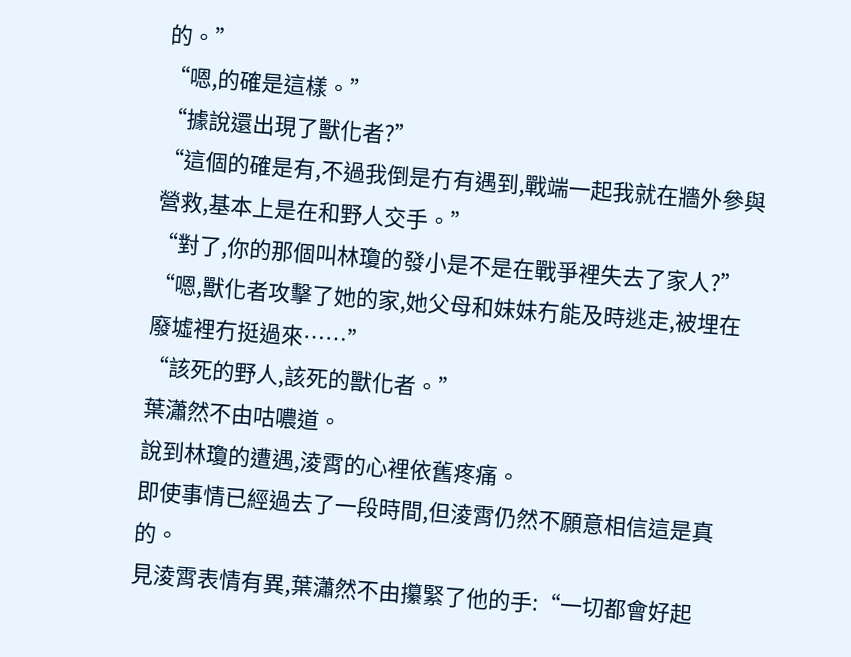的。”
“嗯,的確是這樣。”
“據說還出現了獸化者?”
“這個的確是有,不過我倒是冇有遇到,戰端一起我就在牆外參與營救,基本上是在和野人交手。”
“對了,你的那個叫林瓊的發小是不是在戰爭裡失去了家人?”
“嗯,獸化者攻擊了她的家,她父母和妹妹冇能及時逃走,被埋在廢墟裡冇挺過來……”
“該死的野人,該死的獸化者。”
葉瀟然不由咕噥道。
說到林瓊的遭遇,淩霄的心裡依舊疼痛。
即使事情已經過去了一段時間,但淩霄仍然不願意相信這是真的。
見淩霄表情有異,葉瀟然不由攥緊了他的手:“一切都會好起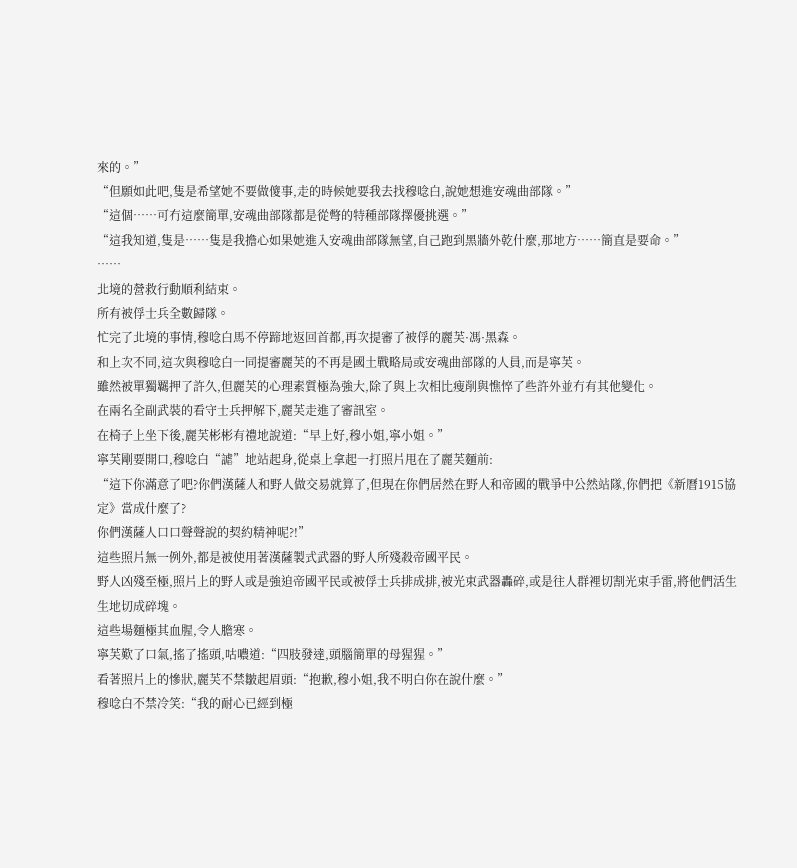來的。”
“但願如此吧,隻是希望她不要做傻事,走的時候她要我去找穆唸白,說她想進安魂曲部隊。”
“這個……可冇這麼簡單,安魂曲部隊都是從彆的特種部隊擇優挑選。”
“這我知道,隻是……隻是我擔心如果她進入安魂曲部隊無望,自己跑到黑牆外乾什麼,那地方……簡直是要命。”
……
北境的營救行動順利結束。
所有被俘士兵全數歸隊。
忙完了北境的事情,穆唸白馬不停蹄地返回首都,再次提審了被俘的麗芙·馮·黑森。
和上次不同,這次與穆唸白一同提審麗芙的不再是國土戰略局或安魂曲部隊的人員,而是寧芙。
雖然被單獨羈押了許久,但麗芙的心理素質極為強大,除了與上次相比瘦削與憔悴了些許外並冇有其他變化。
在兩名全副武裝的看守士兵押解下,麗芙走進了審訊室。
在椅子上坐下後,麗芙彬彬有禮地說道:“早上好,穆小姐,寧小姐。”
寧芙剛要開口,穆唸白“謔”地站起身,從桌上拿起一打照片甩在了麗芙麵前:
“這下你滿意了吧?你們漢薩人和野人做交易就算了,但現在你們居然在野人和帝國的戰爭中公然站隊,你們把《新曆1915協定》當成什麼了?
你們漢薩人口口聲聲說的契約精神呢?!”
這些照片無一例外,都是被使用著漢薩製式武器的野人所殘殺帝國平民。
野人凶殘至極,照片上的野人或是強迫帝國平民或被俘士兵排成排,被光束武器轟碎,或是往人群裡切割光束手雷,將他們活生生地切成碎塊。
這些場麵極其血腥,令人膽寒。
寧芙歎了口氣,搖了搖頭,咕噥道:“四肢發達,頭腦簡單的母猩猩。”
看著照片上的慘狀,麗芙不禁皺起眉頭:“抱歉,穆小姐,我不明白你在說什麼。”
穆唸白不禁冷笑:“我的耐心已經到極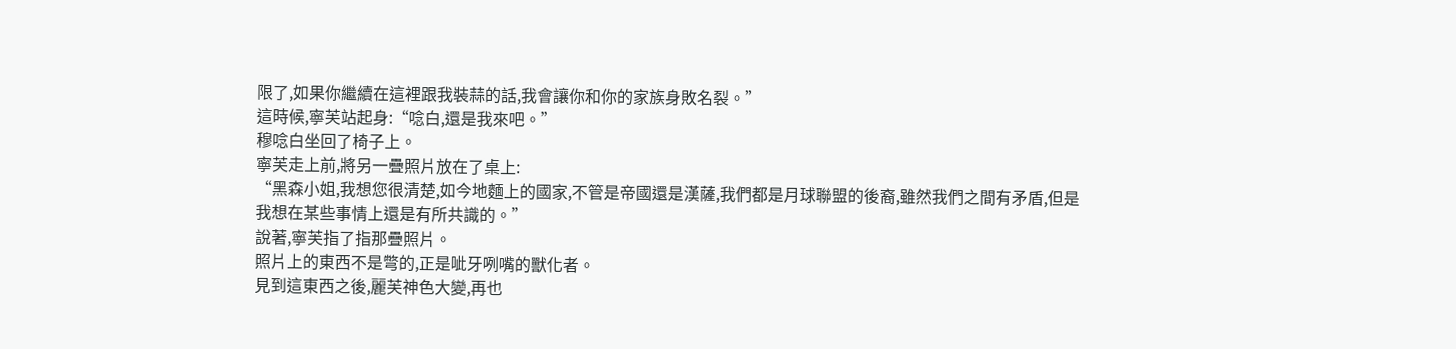限了,如果你繼續在這裡跟我裝蒜的話,我會讓你和你的家族身敗名裂。”
這時候,寧芙站起身:“唸白,還是我來吧。”
穆唸白坐回了椅子上。
寧芙走上前,將另一疊照片放在了桌上:
“黑森小姐,我想您很清楚,如今地麵上的國家,不管是帝國還是漢薩,我們都是月球聯盟的後裔,雖然我們之間有矛盾,但是我想在某些事情上還是有所共識的。”
說著,寧芙指了指那疊照片。
照片上的東西不是彆的,正是呲牙咧嘴的獸化者。
見到這東西之後,麗芙神色大變,再也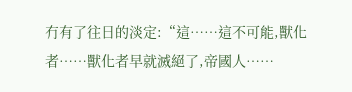冇有了往日的淡定:“這……這不可能,獸化者……獸化者早就滅絕了,帝國人……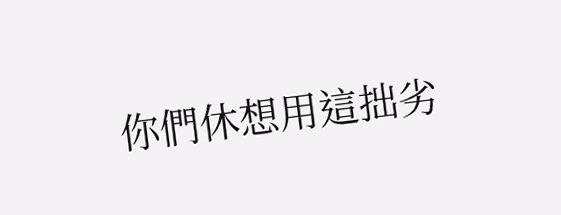你們休想用這拙劣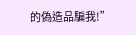的偽造品騙我!”